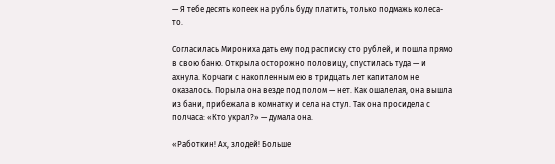— Я тебе десять копеек на рубль буду платить, только подмажь колеса-то.

Согласилась Мирониха дать ему под расписку сто рублей, и пошла прямо в свою баню. Открыла осторожно половицу, спустилась туда — и ахнула. Корчаги с накопленным ею в тридцать лет капиталом не оказалось. Порыла она везде под полом — нет. Как ошалелая, она вышла из бани, прибежала в комнатку и села на стул. Так она просидела с полчаса: «Кто украл?» — думала она.

«Работкин! Ах, злодей! Больше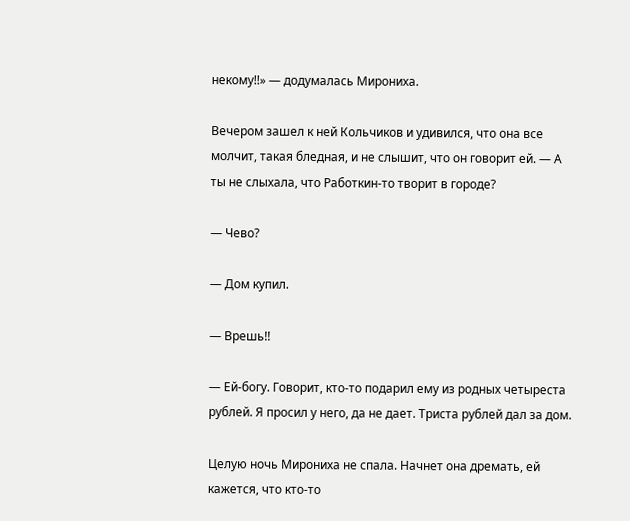некому!!» — додумалась Мирониха.

Вечером зашел к ней Кольчиков и удивился, что она все молчит, такая бледная, и не слышит, что он говорит ей. — А ты не слыхала, что Работкин-то творит в городе?

— Чево?

— Дом купил.

— Врешь!!

— Ей-богу. Говорит, кто-то подарил ему из родных четыреста рублей. Я просил у него, да не дает. Триста рублей дал за дом.

Целую ночь Мирониха не спала. Начнет она дремать, ей кажется, что кто-то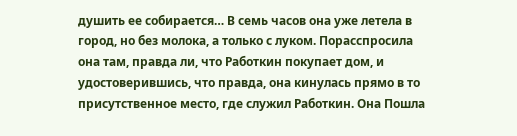душить ее собирается… В семь часов она уже летела в город, но без молока, а только с луком. Порасспросила она там, правда ли, что Работкин покупает дом, и удостоверившись, что правда, она кинулась прямо в то присутственное место, где служил Работкин. Она Пошла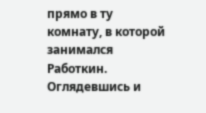прямо в ту комнату, в которой занимался Работкин. Оглядевшись и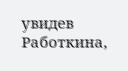увидев Работкина,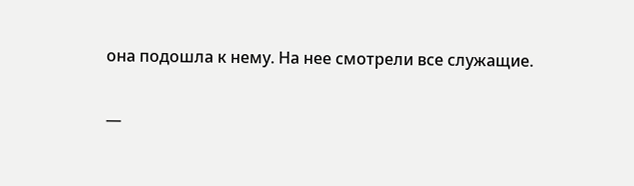она подошла к нему. На нее смотрели все служащие.

—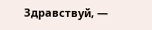Здравствуй, —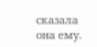сказала она ему.